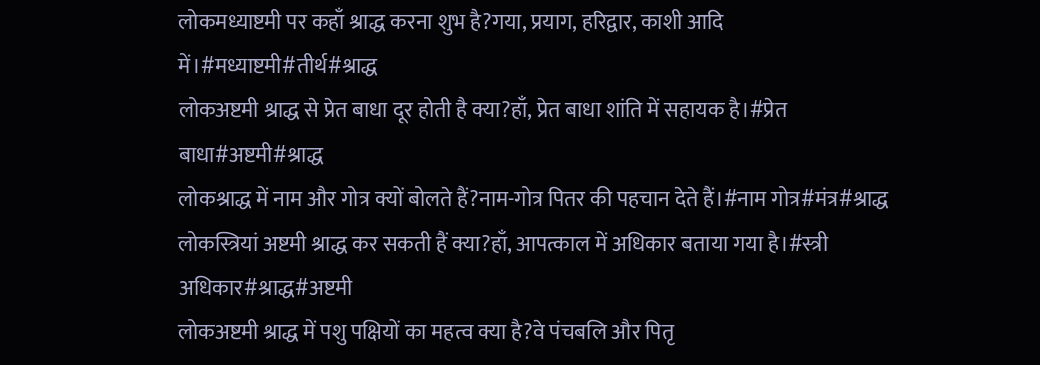लोकमध्याष्टमी पर कहाँ श्राद्ध करना शुभ है?गया, प्रयाग, हरिद्वार, काशी आदि में।#मध्याष्टमी#तीर्थ#श्राद्ध
लोकअष्टमी श्राद्ध से प्रेत बाधा दूर होती है क्या?हाँ, प्रेत बाधा शांति में सहायक है।#प्रेत बाधा#अष्टमी#श्राद्ध
लोकश्राद्ध में नाम और गोत्र क्यों बोलते हैं?नाम-गोत्र पितर की पहचान देते हैं।#नाम गोत्र#मंत्र#श्राद्ध
लोकस्त्रियां अष्टमी श्राद्ध कर सकती हैं क्या?हाँ, आपत्काल में अधिकार बताया गया है।#स्त्री अधिकार#श्राद्ध#अष्टमी
लोकअष्टमी श्राद्ध में पशु पक्षियों का महत्व क्या है?वे पंचबलि और पितृ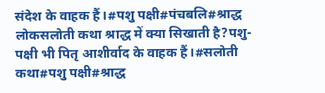संदेश के वाहक हैं।#पशु पक्षी#पंचबलि#श्राद्ध
लोकसलोती कथा श्राद्ध में क्या सिखाती है?पशु-पक्षी भी पितृ आशीर्वाद के वाहक हैं।#सलोती कथा#पशु पक्षी#श्राद्ध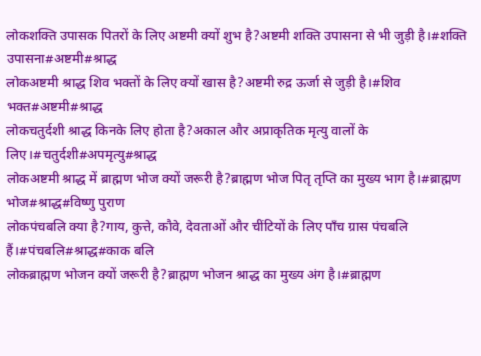लोकशक्ति उपासक पितरों के लिए अष्टमी क्यों शुभ है?अष्टमी शक्ति उपासना से भी जुड़ी है।#शक्ति उपासना#अष्टमी#श्राद्ध
लोकअष्टमी श्राद्ध शिव भक्तों के लिए क्यों खास है?अष्टमी रुद्र ऊर्जा से जुड़ी है।#शिव भक्त#अष्टमी#श्राद्ध
लोकचतुर्दशी श्राद्ध किनके लिए होता है?अकाल और अप्राकृतिक मृत्यु वालों के लिए।#चतुर्दशी#अपमृत्यु#श्राद्ध
लोकअष्टमी श्राद्ध में ब्राह्मण भोज क्यों जरूरी है?ब्राह्मण भोज पितृ तृप्ति का मुख्य भाग है।#ब्राह्मण भोज#श्राद्ध#विष्णु पुराण
लोकपंचबलि क्या है?गाय, कुत्ते, कौवे, देवताओं और चींटियों के लिए पाँच ग्रास पंचबलि हैं।#पंचबलि#श्राद्ध#काक बलि
लोकब्राह्मण भोजन क्यों जरूरी है?ब्राह्मण भोजन श्राद्ध का मुख्य अंग है।#ब्राह्मण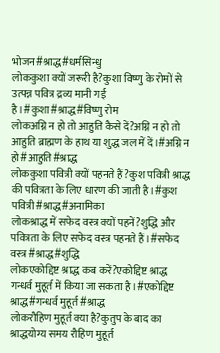भोजन#श्राद्ध#धर्मसिन्धु
लोककुशा क्यों जरूरी है?कुशा विष्णु के रोमों से उत्पन्न पवित्र द्रव्य मानी गई है।#कुशा#श्राद्ध#विष्णु रोम
लोकअग्नि न हो तो आहुति कैसे दें?अग्नि न हो तो आहुति ब्राह्मण के हाथ या शुद्ध जल में दें।#अग्नि न हो#आहुति#श्राद्ध
लोककुशा पवित्री क्यों पहनते हैं?कुश पवित्री श्राद्ध की पवित्रता के लिए धारण की जाती है।#कुश पवित्री#श्राद्ध#अनामिका
लोकश्राद्ध में सफेद वस्त्र क्यों पहनें?शुद्धि और पवित्रता के लिए सफेद वस्त्र पहनते हैं।#सफेद वस्त्र#श्राद्ध#शुद्धि
लोकएकोद्दिष्ट श्राद्ध कब करें?एकोद्दिष्ट श्राद्ध गन्धर्व मुहूर्त में किया जा सकता है।#एकोद्दिष्ट श्राद्ध#गन्धर्व मुहूर्त#श्राद्ध
लोकरौहिण मुहूर्त क्या है?कुतुप के बाद का श्राद्धयोग्य समय रौहिण मुहूर्त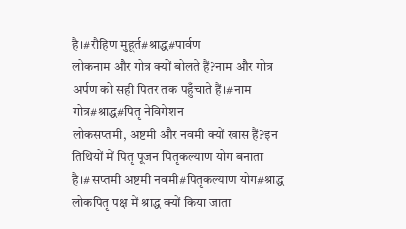है।#रौहिण मुहूर्त#श्राद्ध#पार्वण
लोकनाम और गोत्र क्यों बोलते हैं?नाम और गोत्र अर्पण को सही पितर तक पहुँचाते हैं।#नाम गोत्र#श्राद्ध#पितृ नेविगेशन
लोकसप्तमी, अष्टमी और नवमी क्यों खास हैं?इन तिथियों में पितृ पूजन पितृकल्याण योग बनाता है।#सप्तमी अष्टमी नवमी#पितृकल्याण योग#श्राद्ध
लोकपितृ पक्ष में श्राद्ध क्यों किया जाता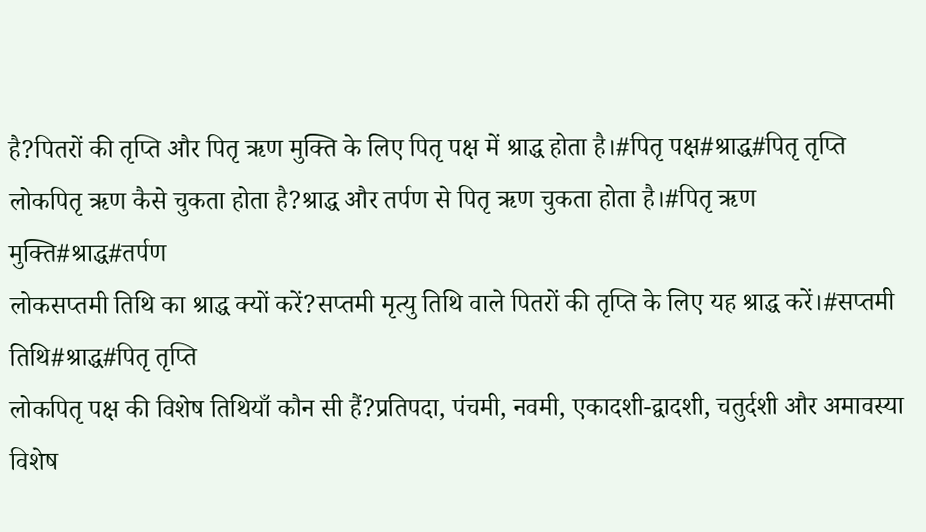है?पितरों की तृप्ति और पितृ ऋण मुक्ति के लिए पितृ पक्ष में श्राद्ध होता है।#पितृ पक्ष#श्राद्ध#पितृ तृप्ति
लोकपितृ ऋण कैसे चुकता होता है?श्राद्ध और तर्पण से पितृ ऋण चुकता होता है।#पितृ ऋण मुक्ति#श्राद्ध#तर्पण
लोकसप्तमी तिथि का श्राद्ध क्यों करें?सप्तमी मृत्यु तिथि वाले पितरों की तृप्ति के लिए यह श्राद्ध करें।#सप्तमी तिथि#श्राद्ध#पितृ तृप्ति
लोकपितृ पक्ष की विशेष तिथियाँ कौन सी हैं?प्रतिपदा, पंचमी, नवमी, एकादशी-द्वादशी, चतुर्दशी और अमावस्या विशेष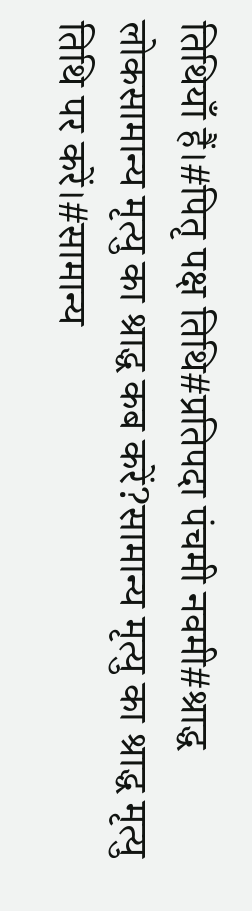तिथियाँ हैं।#पितृ पक्ष तिथि#प्रतिपदा पंचमी नवमी#श्राद्ध
लोकसामान्य मृत्यु का श्राद्ध कब करें?सामान्य मृत्यु का श्राद्ध मृत्यु तिथि पर करें।#सामान्य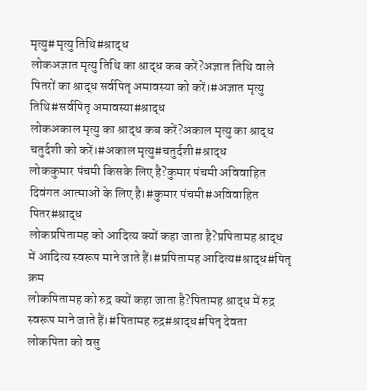मृत्यु#मृत्यु तिथि#श्राद्ध
लोकअज्ञात मृत्यु तिथि का श्राद्ध कब करें?अज्ञात तिथि वाले पितरों का श्राद्ध सर्वपितृ अमावस्या को करें।#अज्ञात मृत्यु तिथि#सर्वपितृ अमावस्या#श्राद्ध
लोकअकाल मृत्यु का श्राद्ध कब करें?अकाल मृत्यु का श्राद्ध चतुर्दशी को करें।#अकाल मृत्यु#चतुर्दशी#श्राद्ध
लोककुमार पंचमी किसके लिए है?कुमार पंचमी अविवाहित दिवंगत आत्माओं के लिए है।#कुमार पंचमी#अविवाहित पितर#श्राद्ध
लोकप्रपितामह को आदित्य क्यों कहा जाता है?प्रपितामह श्राद्ध में आदित्य स्वरूप माने जाते हैं।#प्रपितामह आदित्य#श्राद्ध#पितृ क्रम
लोकपितामह को रुद्र क्यों कहा जाता है?पितामह श्राद्ध में रुद्र स्वरूप माने जाते हैं।#पितामह रुद्र#श्राद्ध#पितृ देवता
लोकपिता को वसु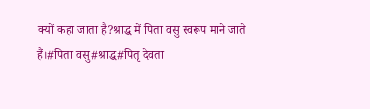क्यों कहा जाता है?श्राद्ध में पिता वसु स्वरूप माने जाते हैं।#पिता वसु#श्राद्ध#पितृ देवता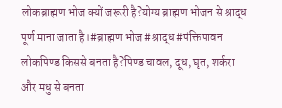लोकब्राह्मण भोज क्यों जरूरी है?योग्य ब्राह्मण भोजन से श्राद्ध पूर्ण माना जाता है।#ब्राह्मण भोज#श्राद्ध#पंक्तिपावन
लोकपिण्ड किससे बनता है?पिण्ड चावल, दूध, घृत, शर्करा और मधु से बनता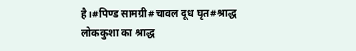है।#पिण्ड सामग्री#चावल दूध घृत#श्राद्ध
लोककुशा का श्राद्ध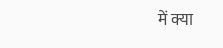में क्या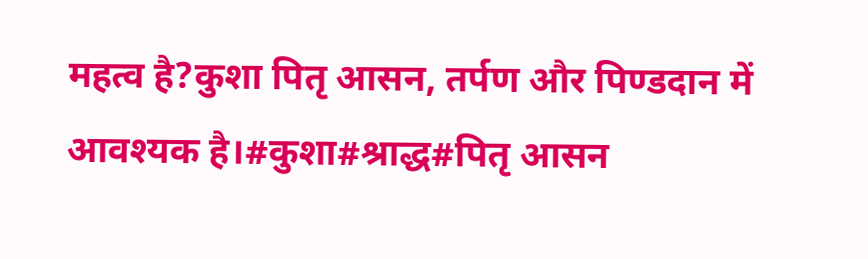महत्व है?कुशा पितृ आसन, तर्पण और पिण्डदान में आवश्यक है।#कुशा#श्राद्ध#पितृ आसन